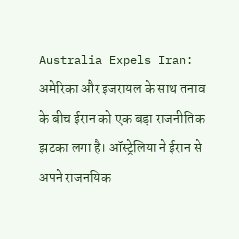Australia Expels Iran: अमेरिका और इजरायल के साथ तनाव के बीच ईरान को एक बड़ा राजनीतिक झटका लगा है। ऑस्ट्रेलिया ने ईरान से अपने राजनयिक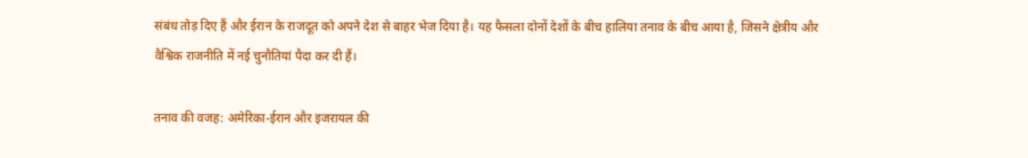संबंध तोड़ दिए हैं और ईरान के राजदूत को अपने देश से बाहर भेज दिया है। यह फैसला दोनों देशों के बीच हालिया तनाव के बीच आया है, जिसने क्षेत्रीय और वैश्विक राजनीति में नई चुनौतियां पैदा कर दी हैं।

तनाव की वजह: अमेरिका-ईरान और इजरायल की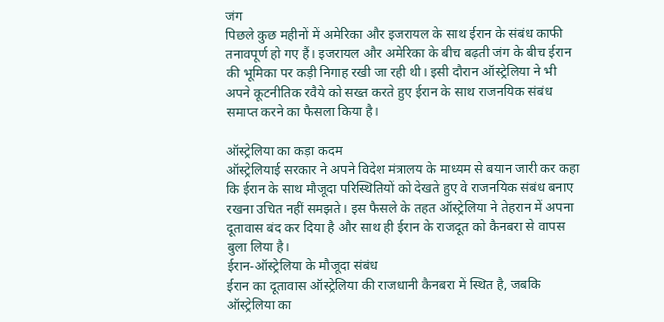जंग
पिछले कुछ महीनों में अमेरिका और इजरायल के साथ ईरान के संबंध काफी तनावपूर्ण हो गए हैं। इजरायल और अमेरिका के बीच बढ़ती जंग के बीच ईरान की भूमिका पर कड़ी निगाह रखी जा रही थी। इसी दौरान ऑस्ट्रेलिया ने भी अपने कूटनीतिक रवैये को सख्त करते हुए ईरान के साथ राजनयिक संबंध समाप्त करने का फैसला किया है।

ऑस्ट्रेलिया का कड़ा कदम
ऑस्ट्रेलियाई सरकार ने अपने विदेश मंत्रालय के माध्यम से बयान जारी कर कहा कि ईरान के साथ मौजूदा परिस्थितियों को देखते हुए वे राजनयिक संबंध बनाए रखना उचित नहीं समझते। इस फैसले के तहत ऑस्ट्रेलिया ने तेहरान में अपना दूतावास बंद कर दिया है और साथ ही ईरान के राजदूत को कैनबरा से वापस बुला लिया है।
ईरान-ऑस्ट्रेलिया के मौजूदा संबंध
ईरान का दूतावास ऑस्ट्रेलिया की राजधानी कैनबरा में स्थित है, जबकि ऑस्ट्रेलिया का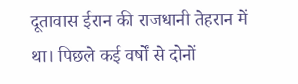दूतावास ईरान की राजधानी तेहरान में था। पिछले कई वर्षों से दोनों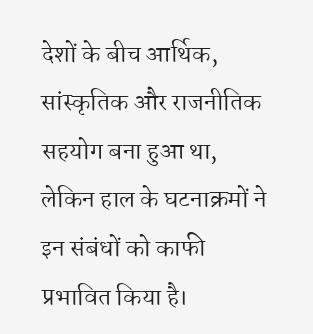देशों के बीच आर्थिक, सांस्कृतिक और राजनीतिक सहयोग बना हुआ था, लेकिन हाल के घटनाक्रमों ने इन संबंधों को काफी प्रभावित किया है।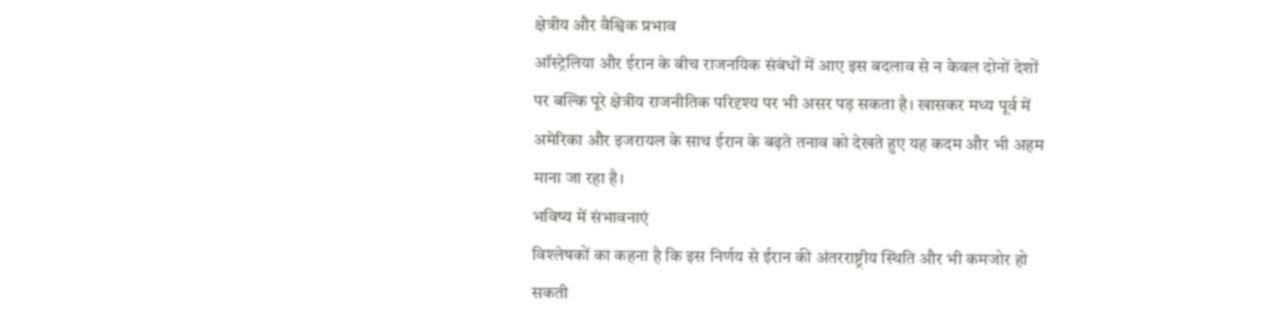क्षेत्रीय और वैश्विक प्रभाव
ऑस्ट्रेलिया और ईरान के बीच राजनयिक संबंधों में आए इस बदलाव से न केवल दोनों देशों पर बल्कि पूरे क्षेत्रीय राजनीतिक परिदृश्य पर भी असर पड़ सकता है। खासकर मध्य पूर्व में अमेरिका और इजरायल के साथ ईरान के बढ़ते तनाव को देखते हुए यह कदम और भी अहम माना जा रहा है।
भविष्य में संभावनाएं
विश्लेषकों का कहना है कि इस निर्णय से ईरान की अंतरराष्ट्रीय स्थिति और भी कमजोर हो सकती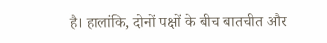है। हालांकि, दोनों पक्षों के बीच बातचीत और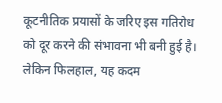कूटनीतिक प्रयासों के जरिए इस गतिरोध को दूर करने की संभावना भी बनी हुई है। लेकिन फिलहाल, यह कदम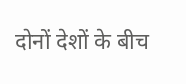दोनों देशों के बीच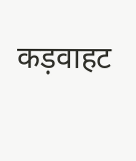कड़वाहट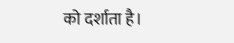को दर्शाता है।